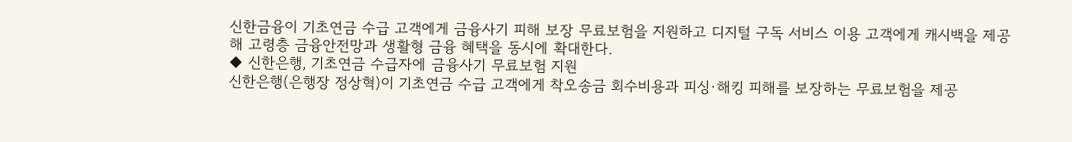신한금융이 기초연금 수급 고객에게 금융사기 피해 보장 무료보험을 지원하고 디지털 구독 서비스 이용 고객에게 캐시백을 제공해 고령층 금융안전망과 생활형 금융 혜택을 동시에 확대한다.
◆ 신한은행, 기초연금 수급자에 금융사기 무료보험 지원
신한은행(은행장 정상혁)이 기초연금 수급 고객에게 착오송금 회수비용과 피싱·해킹 피해를 보장하는 무료보험을 제공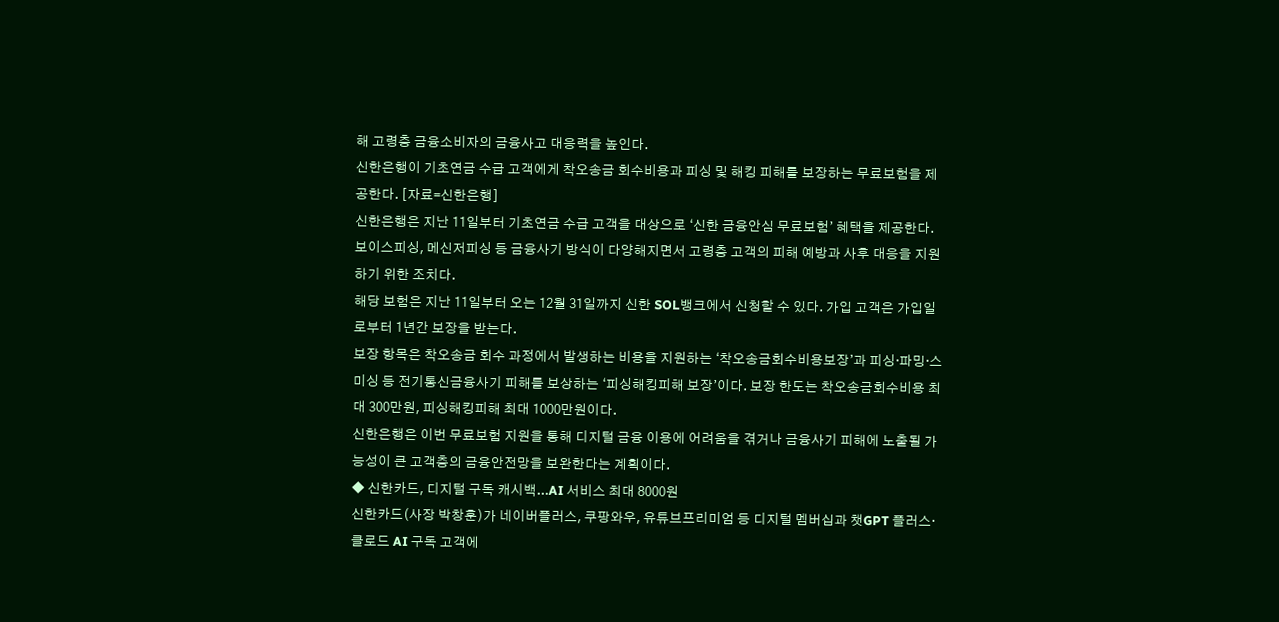해 고령층 금융소비자의 금융사고 대응력을 높인다.
신한은행이 기초연금 수급 고객에게 착오송금 회수비용과 피싱 및 해킹 피해를 보장하는 무료보험을 제공한다. [자료=신한은행]
신한은행은 지난 11일부터 기초연금 수급 고객을 대상으로 ‘신한 금융안심 무료보험’ 혜택을 제공한다. 보이스피싱, 메신저피싱 등 금융사기 방식이 다양해지면서 고령층 고객의 피해 예방과 사후 대응을 지원하기 위한 조치다.
해당 보험은 지난 11일부터 오는 12월 31일까지 신한 SOL뱅크에서 신청할 수 있다. 가입 고객은 가입일로부터 1년간 보장을 받는다.
보장 항목은 착오송금 회수 과정에서 발생하는 비용을 지원하는 ‘착오송금회수비용보장’과 피싱·파밍·스미싱 등 전기통신금융사기 피해를 보상하는 ‘피싱해킹피해 보장’이다. 보장 한도는 착오송금회수비용 최대 300만원, 피싱해킹피해 최대 1000만원이다.
신한은행은 이번 무료보험 지원을 통해 디지털 금융 이용에 어려움을 겪거나 금융사기 피해에 노출될 가능성이 큰 고객층의 금융안전망을 보완한다는 계획이다.
◆ 신한카드, 디지털 구독 캐시백...AI 서비스 최대 8000원
신한카드(사장 박창훈)가 네이버플러스, 쿠팡와우, 유튜브프리미엄 등 디지털 멤버십과 챗GPT 플러스·클로드 AI 구독 고객에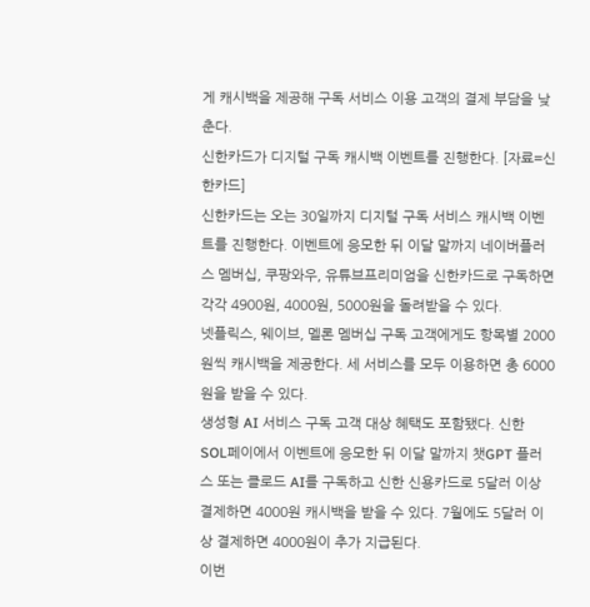게 캐시백을 제공해 구독 서비스 이용 고객의 결제 부담을 낮춘다.
신한카드가 디지털 구독 캐시백 이벤트를 진행한다. [자료=신한카드]
신한카드는 오는 30일까지 디지털 구독 서비스 캐시백 이벤트를 진행한다. 이벤트에 응모한 뒤 이달 말까지 네이버플러스 멤버십, 쿠팡와우, 유튜브프리미엄을 신한카드로 구독하면 각각 4900원, 4000원, 5000원을 돌려받을 수 있다.
넷플릭스, 웨이브, 멜론 멤버십 구독 고객에게도 항목별 2000원씩 캐시백을 제공한다. 세 서비스를 모두 이용하면 총 6000원을 받을 수 있다.
생성형 AI 서비스 구독 고객 대상 혜택도 포함됐다. 신한 SOL페이에서 이벤트에 응모한 뒤 이달 말까지 챗GPT 플러스 또는 클로드 AI를 구독하고 신한 신용카드로 5달러 이상 결제하면 4000원 캐시백을 받을 수 있다. 7월에도 5달러 이상 결제하면 4000원이 추가 지급된다.
이번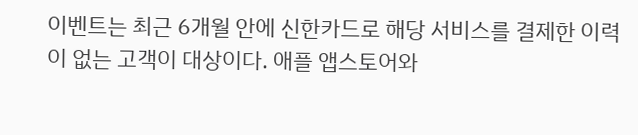이벤트는 최근 6개월 안에 신한카드로 해당 서비스를 결제한 이력이 없는 고객이 대상이다. 애플 앱스토어와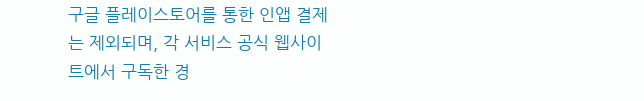구글 플레이스토어를 통한 인앱 결제는 제외되며, 각 서비스 공식 웹사이트에서 구독한 경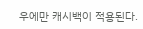우에만 캐시백이 적용된다.